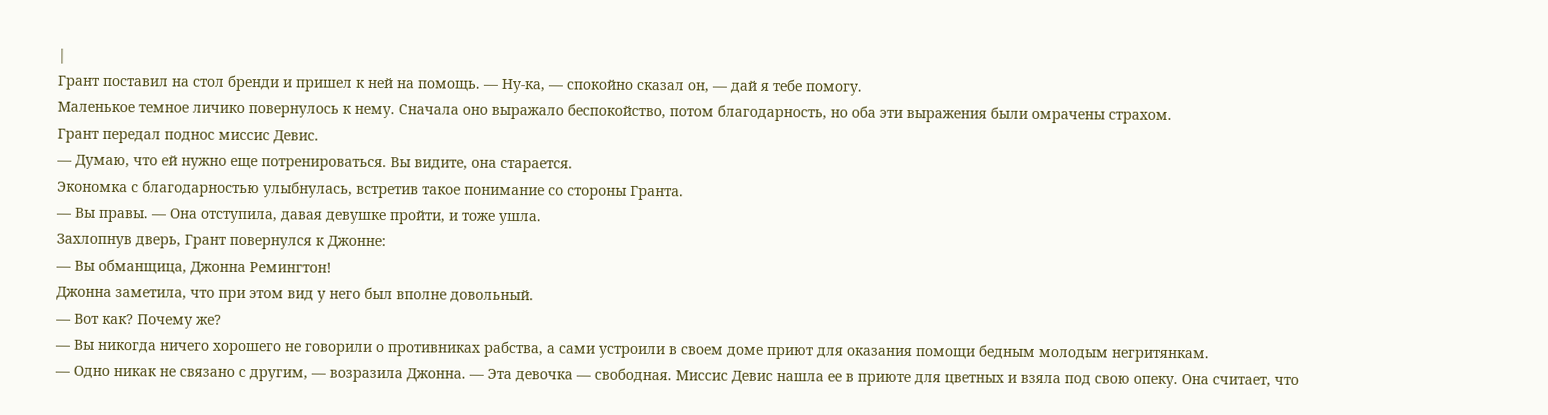|
Грант поставил на стол бренди и пришел к ней на помощь. — Ну-ка, — спокойно сказал он, — дай я тебе помогу.
Маленькое темное личико повернулось к нему. Сначала оно выражало беспокойство, потом благодарность, но оба эти выражения были омрачены страхом.
Грант передал поднос миссис Девис.
— Думаю, что ей нужно еще потренироваться. Вы видите, она старается.
Экономка с благодарностью улыбнулась, встретив такое понимание со стороны Гранта.
— Вы правы. — Она отступила, давая девушке пройти, и тоже ушла.
Захлопнув дверь, Грант повернулся к Джонне:
— Вы обманщица, Джонна Ремингтон!
Джонна заметила, что при этом вид у него был вполне довольный.
— Вот как? Почему же?
— Вы никогда ничего хорошего не говорили о противниках рабства, а сами устроили в своем доме приют для оказания помощи бедным молодым негритянкам.
— Одно никак не связано с другим, — возразила Джонна. — Эта девочка — свободная. Миссис Девис нашла ее в приюте для цветных и взяла под свою опеку. Она считает, что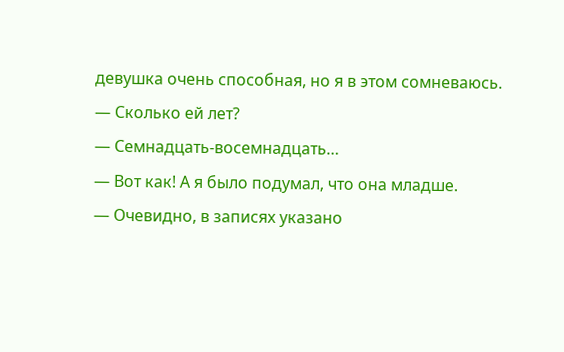девушка очень способная, но я в этом сомневаюсь.
— Сколько ей лет?
— Семнадцать-восемнадцать…
— Вот как! А я было подумал, что она младше.
— Очевидно, в записях указано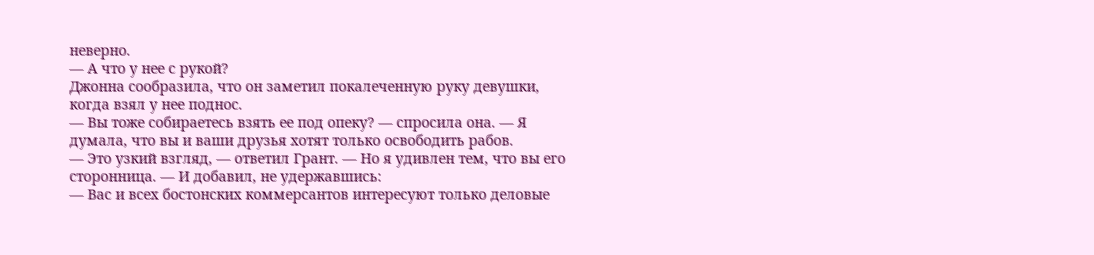неверно.
— А что у нее с рукой?
Джонна сообразила, что он заметил покалеченную руку девушки, когда взял у нее поднос.
— Вы тоже собираетесь взять ее под опеку? — спросила она. — Я думала, что вы и ваши друзья хотят только освободить рабов.
— Это узкий взгляд, — ответил Грант. — Но я удивлен тем, что вы его сторонница. — И добавил, не удержавшись:
— Вас и всех бостонских коммерсантов интересуют только деловые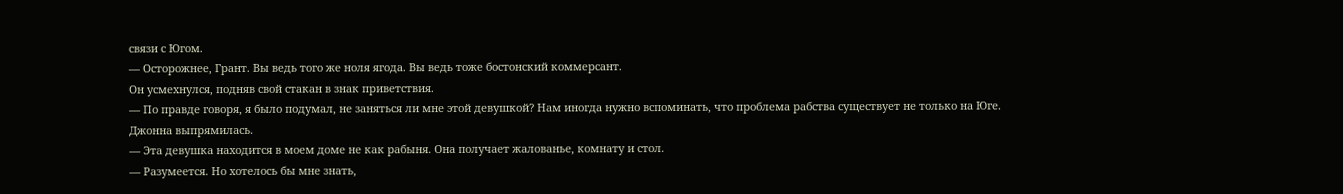связи с Югом.
— Осторожнее, Грант. Вы ведь того же ноля ягода. Вы ведь тоже бостонский коммерсант.
Он усмехнулся, подняв свой стакан в знак приветствия.
— По правде говоря, я было подумал, не заняться ли мне этой девушкой? Нам иногда нужно вспоминать, что проблема рабства существует не только на Юге.
Джонна выпрямилась.
— Эта девушка находится в моем доме не как рабыня. Она получает жалованье, комнату и стол.
— Разумеется. Но хотелось бы мне знать,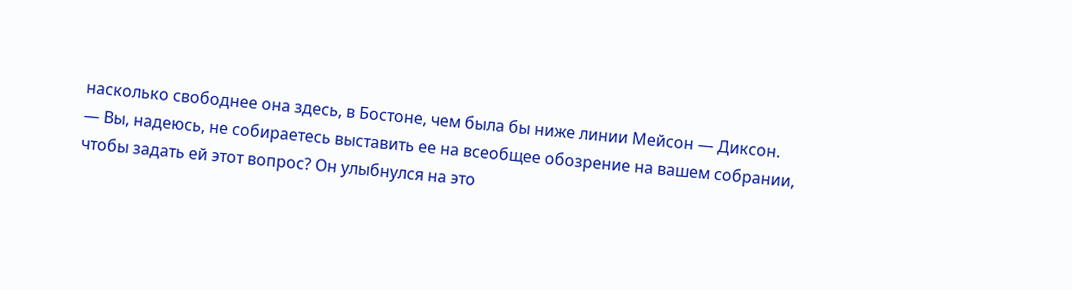насколько свободнее она здесь, в Бостоне, чем была бы ниже линии Мейсон — Диксон.
— Вы, надеюсь, не собираетесь выставить ее на всеобщее обозрение на вашем собрании, чтобы задать ей этот вопрос? Он улыбнулся на это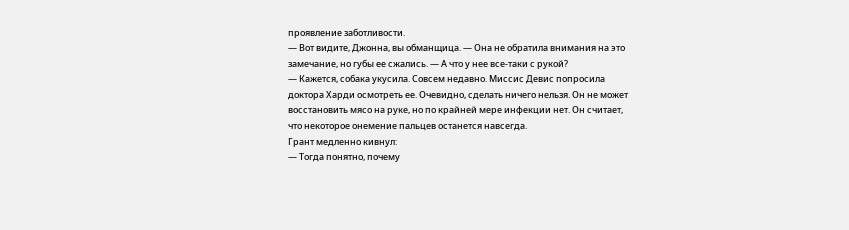проявление заботливости.
— Вот видите, Джонна, вы обманщица. — Она не обратила внимания на это замечание, но губы ее сжались. — А что у нее все-таки с рукой?
— Кажется, собака укусила. Совсем недавно. Миссис Девис попросила доктора Харди осмотреть ее. Очевидно, сделать ничего нельзя. Он не может восстановить мясо на руке, но по крайней мере инфекции нет. Он считает, что некоторое онемение пальцев останется навсегда.
Грант медленно кивнул:
— Тогда понятно, почему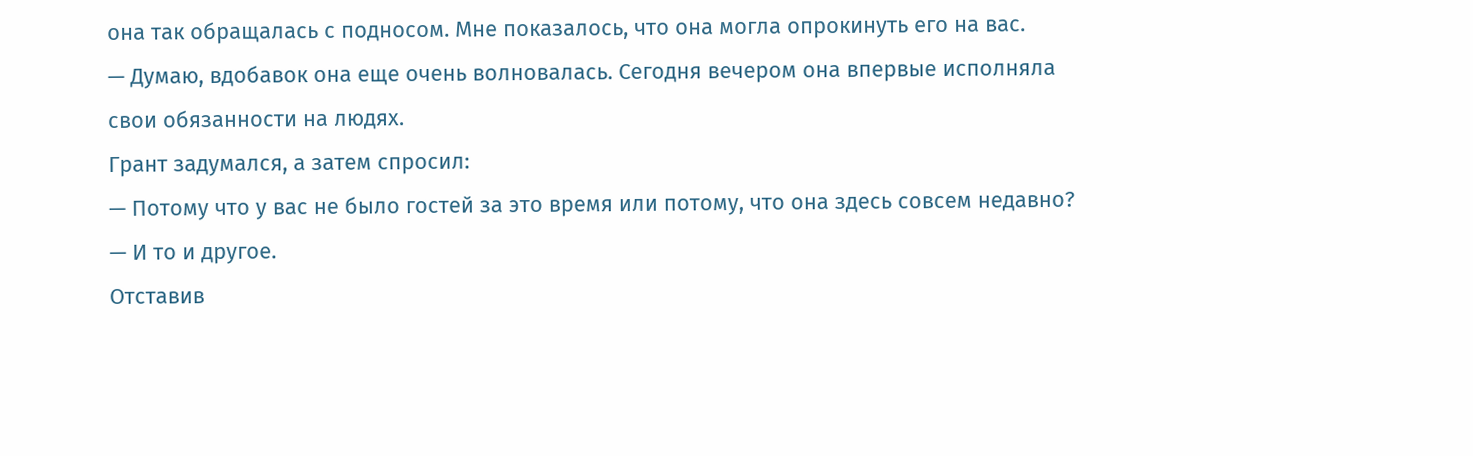она так обращалась с подносом. Мне показалось, что она могла опрокинуть его на вас.
— Думаю, вдобавок она еще очень волновалась. Сегодня вечером она впервые исполняла свои обязанности на людях.
Грант задумался, а затем спросил:
— Потому что у вас не было гостей за это время или потому, что она здесь совсем недавно?
— И то и другое.
Отставив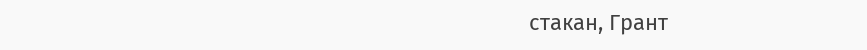стакан, Грант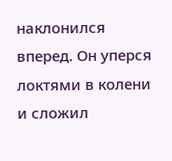наклонился вперед. Он уперся локтями в колени и сложил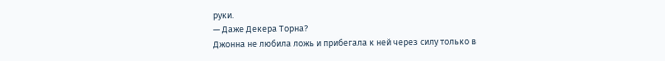руки.
— Даже Декера Торна?
Джонна не любила ложь и прибегала к ней через силу только в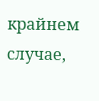крайнем случае,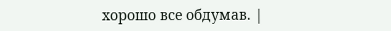хорошо все обдумав. |